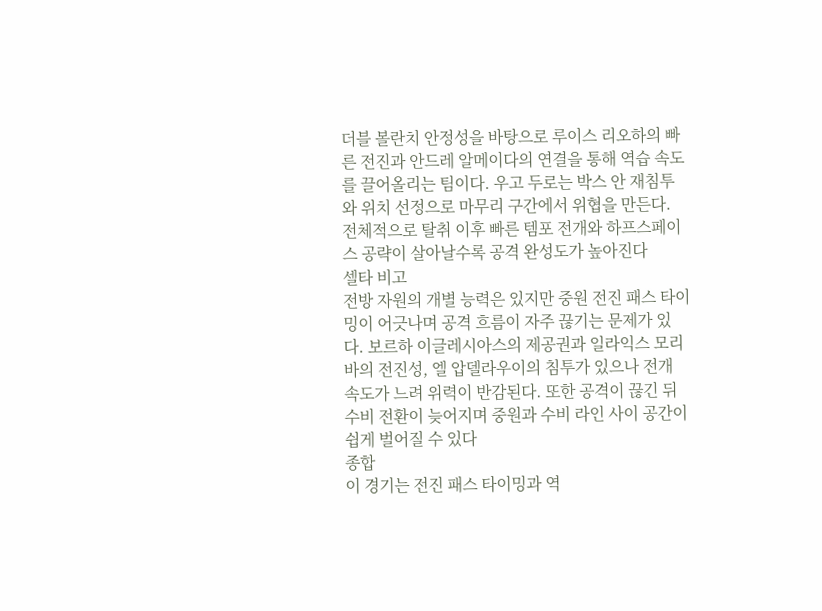더블 볼란치 안정성을 바탕으로 루이스 리오하의 빠른 전진과 안드레 알메이다의 연결을 통해 역습 속도를 끌어올리는 팀이다. 우고 두로는 박스 안 재침투와 위치 선정으로 마무리 구간에서 위협을 만든다. 전체적으로 탈취 이후 빠른 템포 전개와 하프스페이스 공략이 살아날수록 공격 완성도가 높아진다
셀타 비고
전방 자원의 개별 능력은 있지만 중원 전진 패스 타이밍이 어긋나며 공격 흐름이 자주 끊기는 문제가 있다. 보르하 이글레시아스의 제공권과 일라익스 모리바의 전진성, 엘 압델라우이의 침투가 있으나 전개 속도가 느려 위력이 반감된다. 또한 공격이 끊긴 뒤 수비 전환이 늦어지며 중원과 수비 라인 사이 공간이 쉽게 벌어질 수 있다
종합
이 경기는 전진 패스 타이밍과 역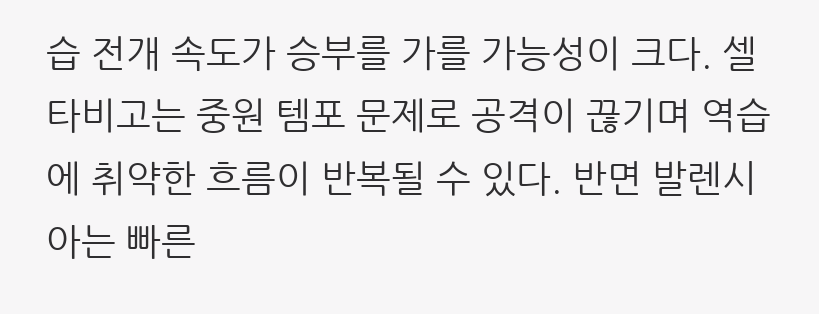습 전개 속도가 승부를 가를 가능성이 크다. 셀타비고는 중원 템포 문제로 공격이 끊기며 역습에 취약한 흐름이 반복될 수 있다. 반면 발렌시아는 빠른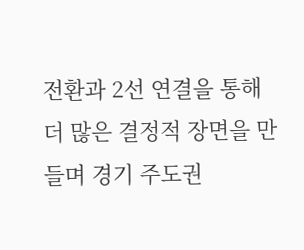전환과 2선 연결을 통해 더 많은 결정적 장면을 만들며 경기 주도권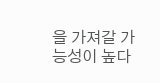을 가져갈 가능성이 높다